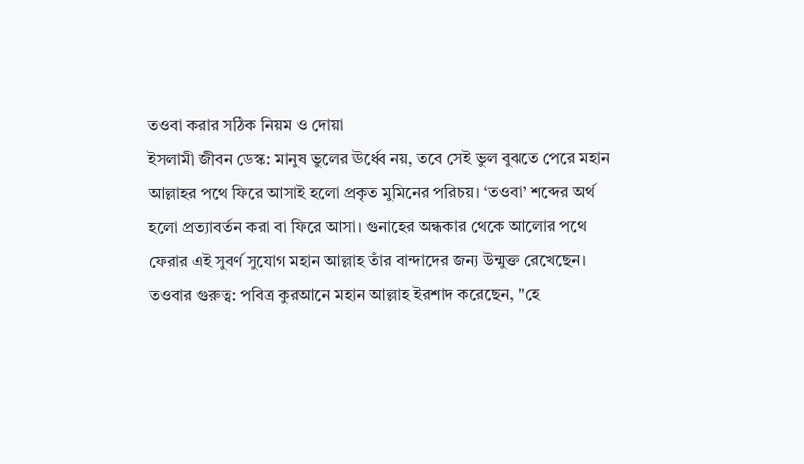তওবা করার সঠিক নিয়ম ও দোয়া
ইসলামী জীবন ডেস্ক: মানুষ ভুলের ঊর্ধ্বে নয়, তবে সেই ভুল বুঝতে পেরে মহান আল্লাহর পথে ফিরে আসাই হলো প্রকৃত মুমিনের পরিচয়। ‘তওবা’ শব্দের অর্থ হলো প্রত্যাবর্তন করা বা ফিরে আসা। গুনাহের অন্ধকার থেকে আলোর পথে ফেরার এই সুবর্ণ সুযোগ মহান আল্লাহ তাঁর বান্দাদের জন্য উন্মুক্ত রেখেছেন।
তওবার গুরুত্ব: পবিত্র কুরআনে মহান আল্লাহ ইরশাদ করেছেন, "হে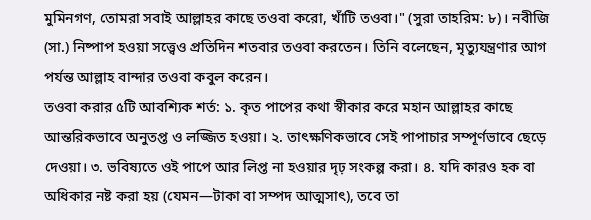মুমিনগণ, তোমরা সবাই আল্লাহর কাছে তওবা করো, খাঁটি তওবা।" (সুরা তাহরিম: ৮)। নবীজি (সা.) নিষ্পাপ হওয়া সত্ত্বেও প্রতিদিন শতবার তওবা করতেন। তিনি বলেছেন, মৃত্যুযন্ত্রণার আগ পর্যন্ত আল্লাহ বান্দার তওবা কবুল করেন।
তওবা করার ৫টি আবশ্যিক শর্ত: ১. কৃত পাপের কথা স্বীকার করে মহান আল্লাহর কাছে আন্তরিকভাবে অনুতপ্ত ও লজ্জিত হওয়া। ২. তাৎক্ষণিকভাবে সেই পাপাচার সম্পূর্ণভাবে ছেড়ে দেওয়া। ৩. ভবিষ্যতে ওই পাপে আর লিপ্ত না হওয়ার দৃঢ় সংকল্প করা। ৪. যদি কারও হক বা অধিকার নষ্ট করা হয় (যেমন—টাকা বা সম্পদ আত্মসাৎ), তবে তা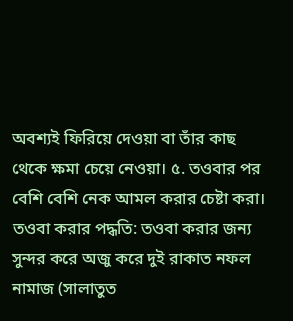অবশ্যই ফিরিয়ে দেওয়া বা তাঁর কাছ থেকে ক্ষমা চেয়ে নেওয়া। ৫. তওবার পর বেশি বেশি নেক আমল করার চেষ্টা করা।
তওবা করার পদ্ধতি: তওবা করার জন্য সুন্দর করে অজু করে দুই রাকাত নফল নামাজ (সালাতুত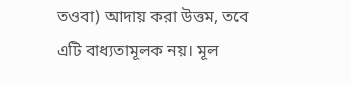তওবা) আদায় করা উত্তম, তবে এটি বাধ্যতামূলক নয়। মূল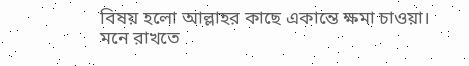বিষয় হলো আল্লাহর কাছে একান্তে ক্ষমা চাওয়া। মনে রাখতে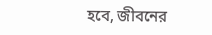হবে, জীবনের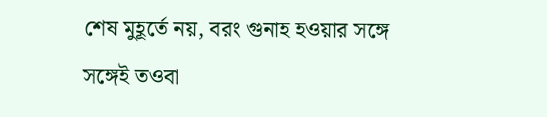শেষ মুহূর্তে নয়, বরং গুনাহ হওয়ার সঙ্গে সঙ্গেই তওবা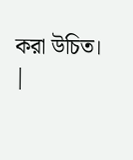করা উচিত।
|